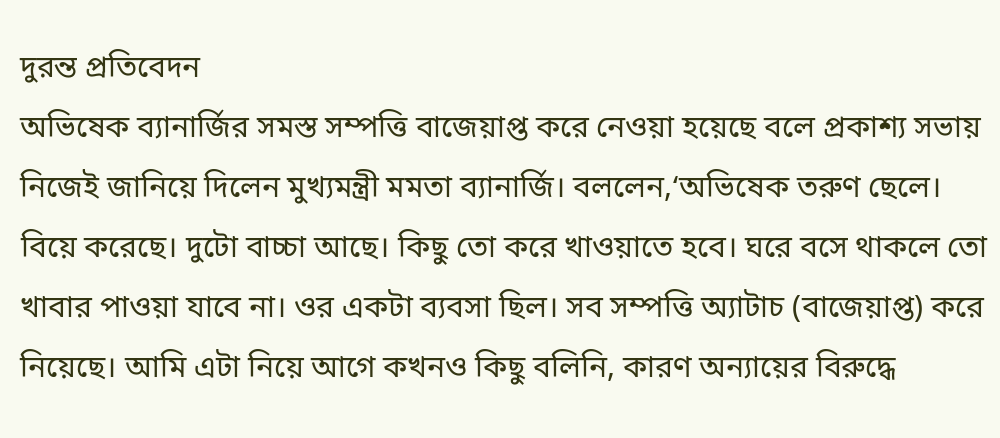দুরন্ত প্রতিবেদন
অভিষেক ব্যানার্জির সমস্ত সম্পত্তি বাজেয়াপ্ত করে নেওয়া হয়েছে বলে প্রকাশ্য সভায় নিজেই জানিয়ে দিলেন মুখ্যমন্ত্রী মমতা ব্যানার্জি। বললেন,‘অভিষেক তরুণ ছেলে। বিয়ে করেছে। দুটো বাচ্চা আছে। কিছু তো করে খাওয়াতে হবে। ঘরে বসে থাকলে তো খাবার পাওয়া যাবে না। ওর একটা ব্যবসা ছিল। সব সম্পত্তি অ্যাটাচ (বাজেয়াপ্ত) করে নিয়েছে। আমি এটা নিয়ে আগে কখনও কিছু বলিনি, কারণ অন্যায়ের বিরুদ্ধে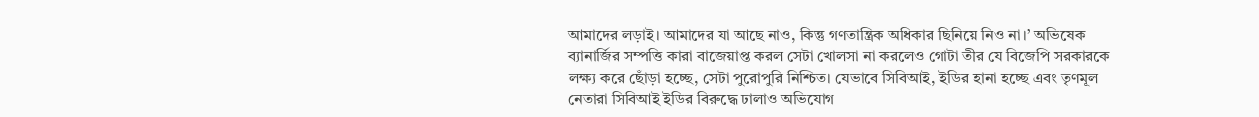আমাদের লড়াই। আমাদের যা আছে নাও, কিন্তু গণতান্ত্রিক অধিকার ছিনিয়ে নিও না।’ অভিষেক ব্যানার্জির সম্পত্তি কারা বাজেয়াপ্ত করল সেটা খোলসা না করলেও গোটা তীর যে বিজেপি সরকারকে লক্ষ্য করে ছোঁড়া হচ্ছে, সেটা পুরোপুরি নিশ্চিত। যেভাবে সিবিআই, ইডির হানা হচ্ছে এবং তৃণমূল নেতারা সিবিআই ইডির বিরুদ্ধে ঢালাও অভিযোগ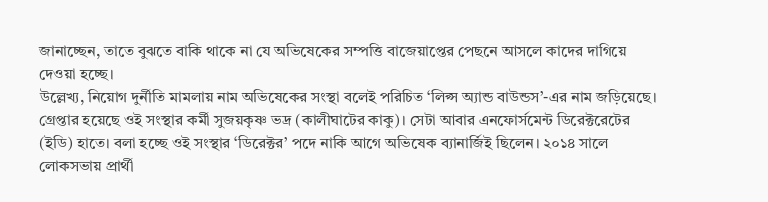জানাচ্ছেন, তাতে বুঝতে বাকি থাকে না যে অভিষেকের সম্পত্তি বাজেয়াপ্তের পেছনে আসলে কাদের দাগিয়ে দেওয়া হচ্ছে।
উল্লেখ্য, নিয়োগ দুর্নীতি মামলায় নাম অভিষেকের সংস্থা বলেই পরিচিত ‘লিপ্স অ্যান্ড বাউন্ডস’-এর নাম জড়িয়েছে। গ্রেপ্তার হয়েছে ওই সংস্থার কর্মী সুজয়কৃষ্ণ ভদ্র (কালীঘাটের কাকু)। সেটা আবার এনফোর্সমেন্ট ডিরেক্টরেটের (ইডি) হাতে। বলা হচ্ছে ওই সংস্থার ‘ডিরেক্টর’ পদে নাকি আগে অভিষেক ব্যানার্জিই ছিলেন। ২০১৪ সালে লোকসভায় প্রার্থী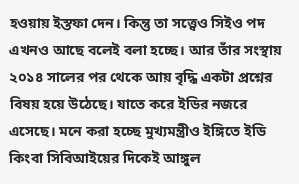হওয়ায় ইস্তফা দেন। কিন্তু তা সত্ত্বেও সিইও পদ এখনও আছে বলেই বলা হচ্ছে। আর তাঁর সংস্থায় ২০১৪ সালের পর থেকে আয় বৃদ্ধি একটা প্রশ্নের বিষয় হয়ে উঠেছে। যাতে করে ইডির নজরে এসেছে। মনে করা হচ্ছে মুখ্যমন্ত্রীও ইঙ্গিতে ইডি কিংবা সিবিআইয়ের দিকেই আঙ্গুল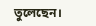তুলেছেন।